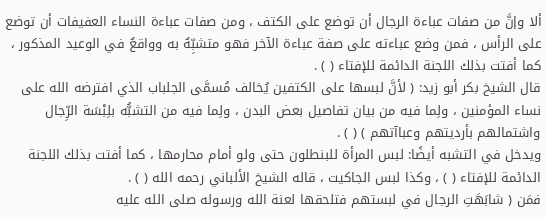ألا وإنَّ من صفات عباءة الرجال أن توضع على الكتف ، ومن صفات عباءة النساء العفيفات أن توضع على الرأس ، فمن وضع عباءته على صفة عباءة الآخر فهو متشبِّهٌ به وواقعٌ في الوعيد المذكور ، كما أفتت بذلك اللجنة الدائمة للإفتاء ( ) .
قال الشيخ بكر أبو زيد: ( لأنَّ لبسها على الكتفين يُخالف مُسمَّى الجلباب الذي افترضه الله على نساء المؤمنين ، ولِما فيه من بيان تفاصيل بعض البدن ، ولِما فيه من التشبُّه بلِبْسَة الرِّجال واشتمالهم بأرديتهم وعباآتهم ) ( ) .
ويدخل في التشبه أيضًا: لبس المرأة للبنطلون حتى ولو أمام محارمها ، كما أفتت بذلك اللجنة الدائمة للإفتاء ( ) ، وكذا لبس الجاكيت ، قاله الشيخ الألباني رحمه الله ( ) .
فمَن ( شابَهَتِ الرجال في لبستهم فتلحقها لعنة الله ورسوله صلى الله عليه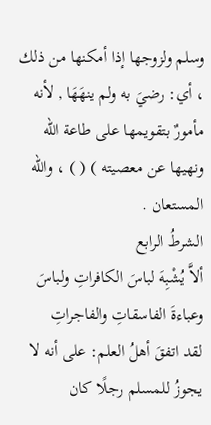وسلم ولزوجها إذا أمكنها من ذلك ، أي: رضيَ به ولم ينهَهَا , لأنه مأمورٌ بتقويمها على طاعة الله ونهيها عن معصيته ) ( ) ، والله المستعان .
الشرطُ الرابع
ألاَّ يُشْبِهَ لباسَ الكافراتِ ولباسَ وعباءةَ الفاسقاتِ والفاجراتِ
لقد اتفقَ أهلُ العلم: على أنه لا يجوزُ للمسلم رجلًا كان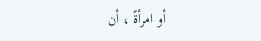أو امرأةً ، أن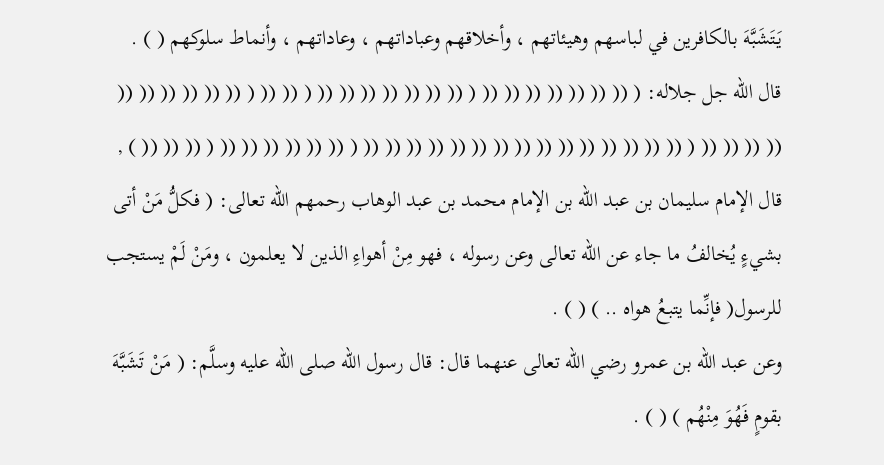يَتَشَبَّهَ بالكافرين في لباسهم وهيئاتهم ، وأخلاقهم وعباداتهم ، وعاداتهم ، وأنماط سلوكهم ( ) .
قال الله جل جلاله: ( (( (( (( (( (( (( (( ( (( (( (( (( (( (( (( ( (( (( ( (( (( (( (( (( (( (( (( (( (( ( (( (( (( (( (( (( (( (( (( (( (( (( (( (( (( ( (( (( (( (( (( (( ( (( (( (( ) , قال الإمام سليمان بن عبد الله بن الإمام محمد بن عبد الوهاب رحمهم الله تعالى: ( فكلُّ مَنْ أتى بشيءٍ يُخالفُ ما جاء عن الله تعالى وعن رسوله ، فهو مِنْ أهواءِ الذين لا يعلمون ، ومَنْ لَمْ يستجب للرسول( فإنِّما يتبعُ هواه .. ) ( ) .
وعن عبد الله بن عمرو رضي الله تعالى عنهما قال: قال رسول الله صلى الله عليه وسلَّم: ( مَنْ تَشَبَّهَ بقومٍ فَهُوَ مِنْهُم ) ( ) .